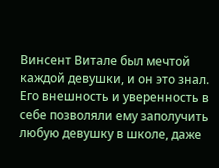Винсент Витале был мечтой каждой девушки, и он это знал. Его внешность и уверенность в себе позволяли ему заполучить любую девушку в школе, даже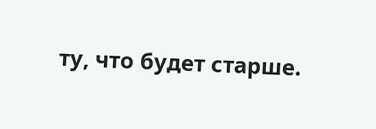ту, что будет старше.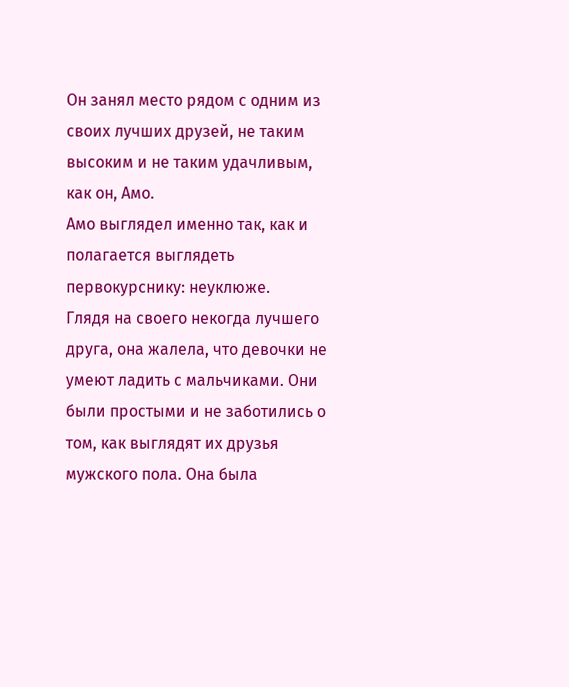Он занял место рядом с одним из своих лучших друзей, не таким высоким и не таким удачливым, как он, Амо.
Амо выглядел именно так, как и полагается выглядеть первокурснику: неуклюже.
Глядя на своего некогда лучшего друга, она жалела, что девочки не умеют ладить с мальчиками. Они были простыми и не заботились о том, как выглядят их друзья мужского пола. Она была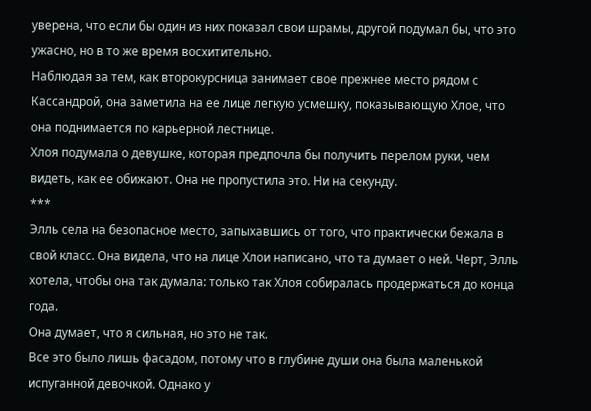уверена, что если бы один из них показал свои шрамы, другой подумал бы, что это ужасно, но в то же время восхитительно.
Наблюдая за тем, как второкурсница занимает свое прежнее место рядом с Кассандрой, она заметила на ее лице легкую усмешку, показывающую Хлое, что она поднимается по карьерной лестнице.
Хлоя подумала о девушке, которая предпочла бы получить перелом руки, чем видеть, как ее обижают. Она не пропустила это. Ни на секунду.
***
Элль села на безопасное место, запыхавшись от того, что практически бежала в свой класс. Она видела, что на лице Хлои написано, что та думает о ней. Черт, Элль хотела, чтобы она так думала: только так Хлоя собиралась продержаться до конца года.
Она думает, что я сильная, но это не так.
Все это было лишь фасадом, потому что в глубине души она была маленькой испуганной девочкой. Однако у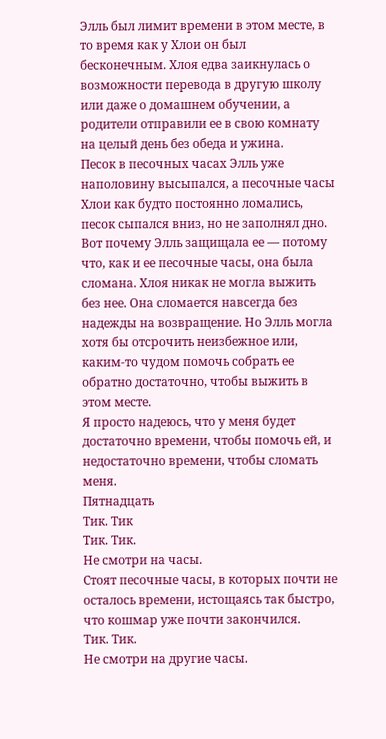Элль был лимит времени в этом месте, в то время как у Хлои он был бесконечным. Хлоя едва заикнулась о возможности перевода в другую школу или даже о домашнем обучении, а родители отправили ее в свою комнату на целый день без обеда и ужина.
Песок в песочных часах Элль уже наполовину высыпался, а песочные часы Хлои как будто постоянно ломались, песок сыпался вниз, но не заполнял дно. Вот почему Элль защищала ее — потому что, как и ее песочные часы, она была сломана. Хлоя никак не могла выжить без нее. Она сломается навсегда без надежды на возвращение. Но Элль могла хотя бы отсрочить неизбежное или, каким-то чудом помочь собрать ее обратно достаточно, чтобы выжить в этом месте.
Я просто надеюсь, что у меня будет достаточно времени, чтобы помочь ей, и недостаточно времени, чтобы сломать меня.
Пятнадцать
Тик. Тик
Tик. Тик.
Не смотри на часы.
Стоят песочные часы, в которых почти не осталось времени, истощаясь так быстро, что кошмар уже почти закончился.
Тик. Тик.
Не смотри на другие часы.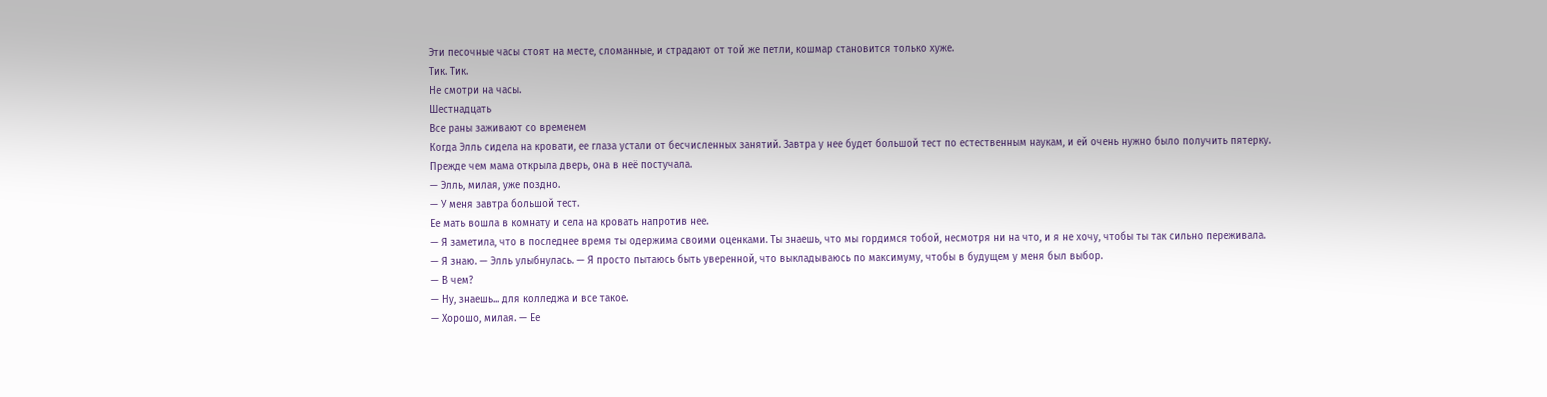Эти песочные часы стоят на месте, сломанные, и страдают от той же петли, кошмар становится только хуже.
Тик. Тик.
Не смотри на часы.
Шестнадцать
Все раны заживают со временем
Когда Элль сидела на кровати, ее глаза устали от бесчисленных занятий. Завтра у нее будет большой тест по естественным наукам, и ей очень нужно было получить пятерку.
Прежде чем мама открыла дверь, она в неё постучала.
— Элль, милая, уже поздно.
— У меня завтра большой тест.
Ее мать вошла в комнату и села на кровать напротив нее.
— Я заметила, что в последнее время ты одержима своими оценками. Ты знаешь, что мы гордимся тобой, несмотря ни на что, и я не хочу, чтобы ты так сильно переживала.
— Я знаю. — Элль улыбнулась. — Я просто пытаюсь быть уверенной, что выкладываюсь по максимуму, чтобы в будущем у меня был выбор.
— В чем?
— Ну, знаешь... для колледжа и все такое.
— Хорошо, милая. — Ее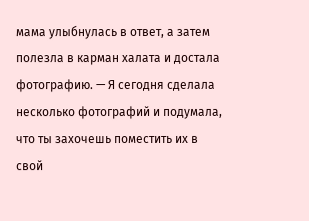мама улыбнулась в ответ, а затем полезла в карман халата и достала фотографию. — Я сегодня сделала несколько фотографий и подумала, что ты захочешь поместить их в свой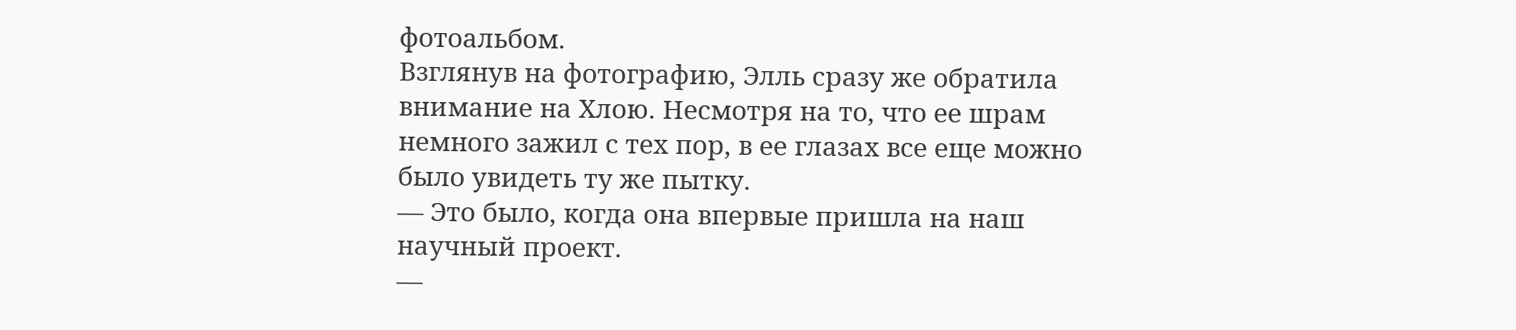фотоальбом.
Взглянув на фотографию, Элль сразу же обратила внимание на Хлою. Несмотря на то, что ее шрам немного зажил с тех пор, в ее глазах все еще можно было увидеть ту же пытку.
— Это было, когда она впервые пришла на наш научный проект.
—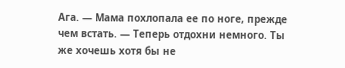Ага. — Мама похлопала ее по ноге, прежде чем встать. — Теперь отдохни немного. Ты же хочешь хотя бы не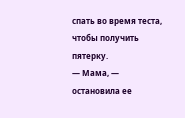спать во время теста, чтобы получить пятерку.
— Мама, — остановила ее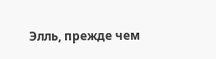Элль, прежде чем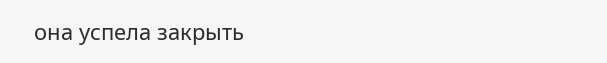она успела закрыть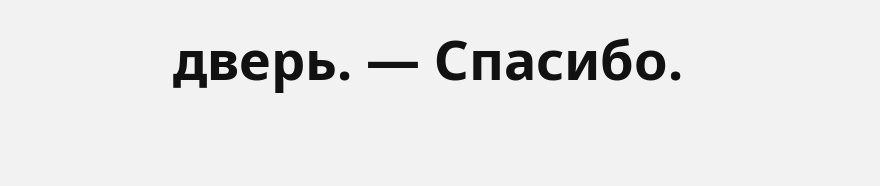дверь. — Спасибо.